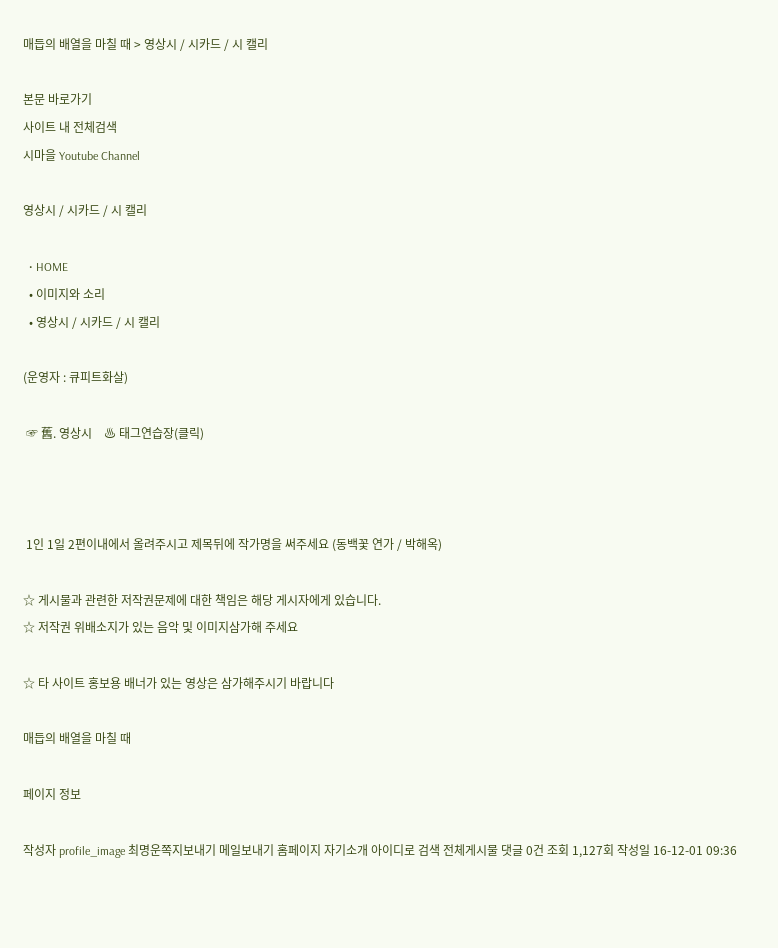매듭의 배열을 마칠 때 > 영상시 / 시카드 / 시 캘리

본문 바로가기
사이트 내 전체검색
시마을 Youtube Channel

영상시 / 시카드 / 시 캘리

  • HOME
  • 이미지와 소리
  • 영상시 / 시카드 / 시 캘리

(운영자 : 큐피트화살)

 ☞ 舊. 영상시    ♨ 태그연습장(클릭)



 1인 1일 2편이내에서 올려주시고 제목뒤에 작가명을 써주세요 (동백꽃 연가 / 박해옥)

☆ 게시물과 관련한 저작권문제에 대한 책임은 해당 게시자에게 있습니다.
☆ 저작권 위배소지가 있는 음악 및 이미지삼가해 주세요

☆ 타 사이트 홍보용 배너가 있는 영상은 삼가해주시기 바랍니다

매듭의 배열을 마칠 때

페이지 정보

작성자 profile_image 최명운쪽지보내기 메일보내기 홈페이지 자기소개 아이디로 검색 전체게시물 댓글 0건 조회 1,127회 작성일 16-12-01 09:36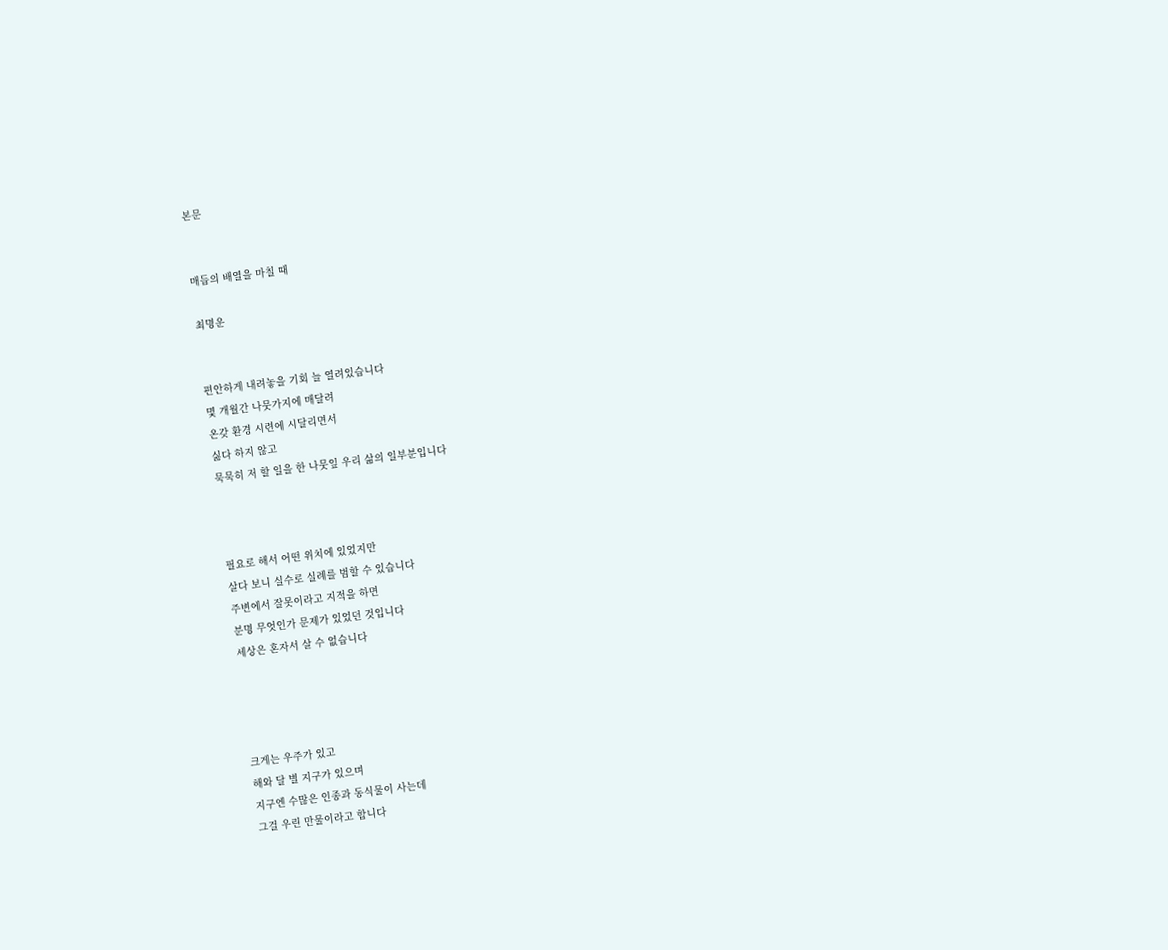본문


매듭의 배열을 마칠 때

최명운


편안하게 내려놓을 기회 늘 열려있습니다
몇 개월간 나뭇가지에 매달려
온갖 환경 시련에 시달리면서
싫다 하지 않고
묵묵히 저 할 일을 한 나뭇잎 우리 삶의 일부분입니다



필요로 해서 어떤 위치에 있었지만
살다 보니 실수로 실례를 범할 수 있습니다
주변에서 잘못이라고 지적을 하면
분명 무엇인가 문제가 있었던 것입니다
세상은 혼자서 살 수 없습니다




크게는 우주가 있고
해와 달 별 지구가 있으며
지구엔 수많은 인종과 동식물이 사는데
그걸 우린 만물이라고 합니다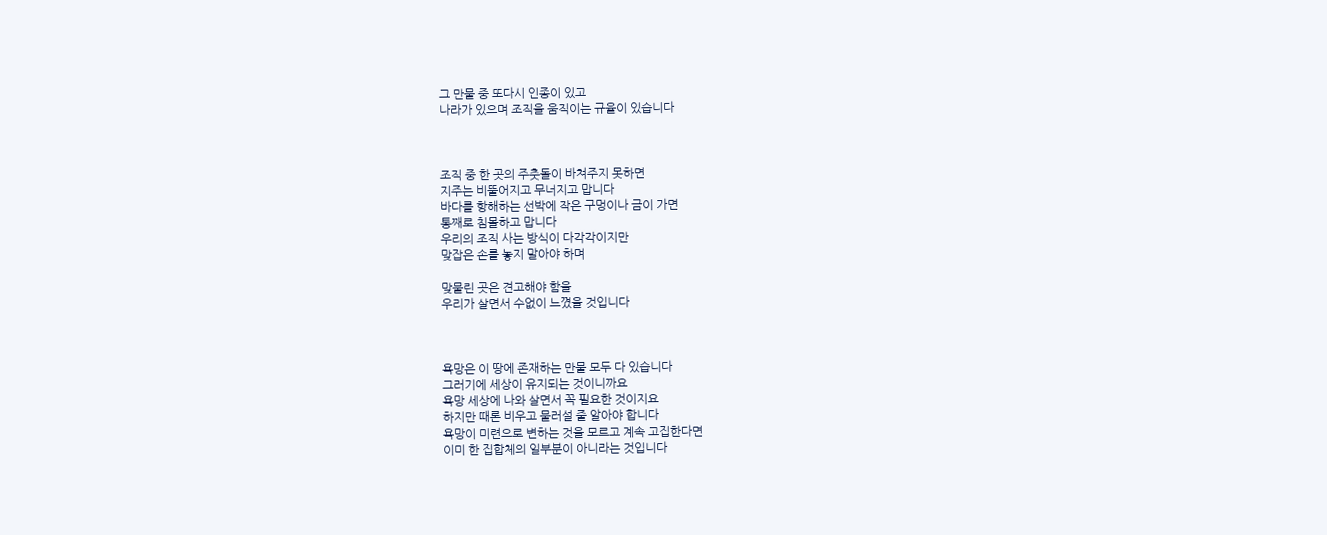그 만물 중 또다시 인종이 있고
나라가 있으며 조직을 움직이는 규율이 있습니다



조직 중 한 곳의 주춧돌이 바쳐주지 못하면
지주는 비뚤어지고 무너지고 맙니다
바다를 항해하는 선박에 작은 구멍이나 금이 가면
통째로 침몰하고 맙니다
우리의 조직 사는 방식이 다각각이지만
맞잡은 손를 놓지 말아야 하며

맞물린 곳은 견고해야 함을
우리가 살면서 수없이 느꼈을 것입니다



욕망은 이 땅에 존재하는 만물 모두 다 있습니다
그러기에 세상이 유지되는 것이니까요
욕망 세상에 나와 살면서 꼭 필요한 것이지요
하지만 때론 비우고 물러설 줄 알아야 합니다
욕망이 미련으로 변하는 것을 모르고 계속 고집한다면
이미 한 집합체의 일부분이 아니라는 것입니다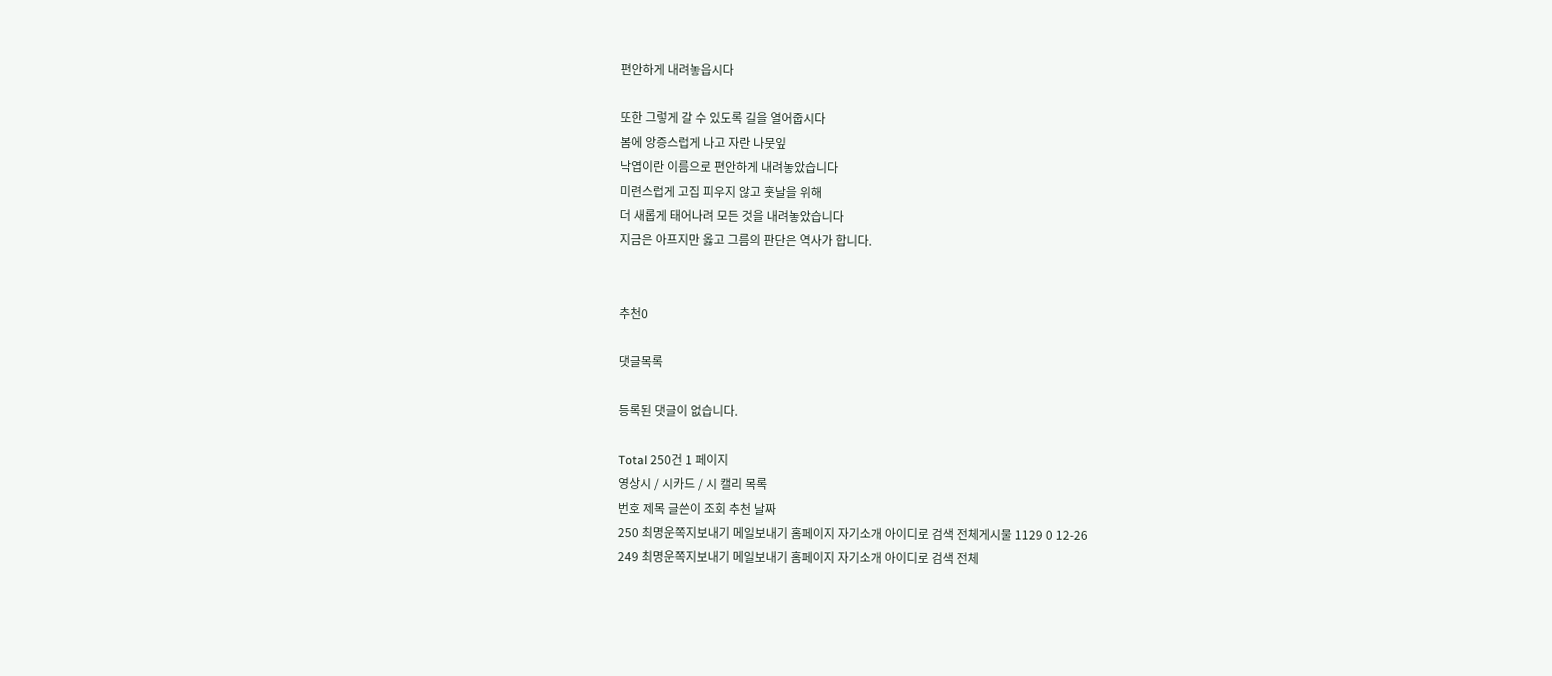편안하게 내려놓읍시다

또한 그렇게 갈 수 있도록 길을 열어줍시다
봄에 앙증스럽게 나고 자란 나뭇잎
낙엽이란 이름으로 편안하게 내려놓았습니다
미련스럽게 고집 피우지 않고 훗날을 위해
더 새롭게 태어나려 모든 것을 내려놓았습니다
지금은 아프지만 옳고 그름의 판단은 역사가 합니다.


추천0

댓글목록

등록된 댓글이 없습니다.

Total 250건 1 페이지
영상시 / 시카드 / 시 캘리 목록
번호 제목 글쓴이 조회 추천 날짜
250 최명운쪽지보내기 메일보내기 홈페이지 자기소개 아이디로 검색 전체게시물 1129 0 12-26
249 최명운쪽지보내기 메일보내기 홈페이지 자기소개 아이디로 검색 전체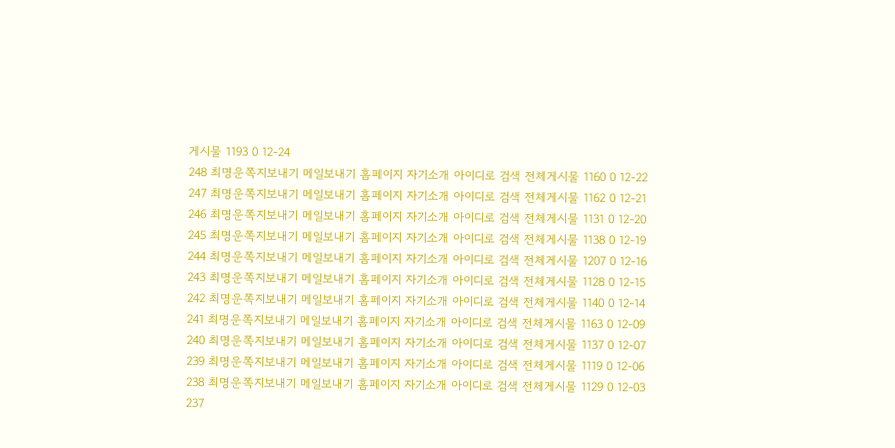게시물 1193 0 12-24
248 최명운쪽지보내기 메일보내기 홈페이지 자기소개 아이디로 검색 전체게시물 1160 0 12-22
247 최명운쪽지보내기 메일보내기 홈페이지 자기소개 아이디로 검색 전체게시물 1162 0 12-21
246 최명운쪽지보내기 메일보내기 홈페이지 자기소개 아이디로 검색 전체게시물 1131 0 12-20
245 최명운쪽지보내기 메일보내기 홈페이지 자기소개 아이디로 검색 전체게시물 1138 0 12-19
244 최명운쪽지보내기 메일보내기 홈페이지 자기소개 아이디로 검색 전체게시물 1207 0 12-16
243 최명운쪽지보내기 메일보내기 홈페이지 자기소개 아이디로 검색 전체게시물 1128 0 12-15
242 최명운쪽지보내기 메일보내기 홈페이지 자기소개 아이디로 검색 전체게시물 1140 0 12-14
241 최명운쪽지보내기 메일보내기 홈페이지 자기소개 아이디로 검색 전체게시물 1163 0 12-09
240 최명운쪽지보내기 메일보내기 홈페이지 자기소개 아이디로 검색 전체게시물 1137 0 12-07
239 최명운쪽지보내기 메일보내기 홈페이지 자기소개 아이디로 검색 전체게시물 1119 0 12-06
238 최명운쪽지보내기 메일보내기 홈페이지 자기소개 아이디로 검색 전체게시물 1129 0 12-03
237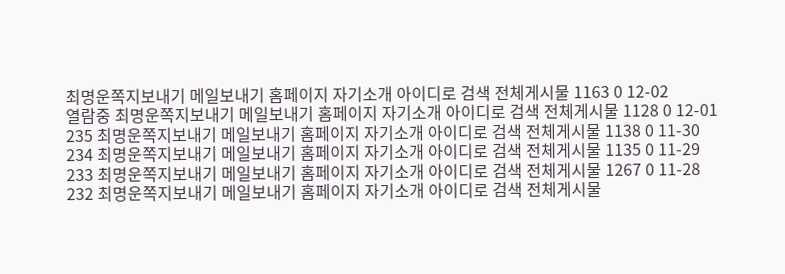최명운쪽지보내기 메일보내기 홈페이지 자기소개 아이디로 검색 전체게시물 1163 0 12-02
열람중 최명운쪽지보내기 메일보내기 홈페이지 자기소개 아이디로 검색 전체게시물 1128 0 12-01
235 최명운쪽지보내기 메일보내기 홈페이지 자기소개 아이디로 검색 전체게시물 1138 0 11-30
234 최명운쪽지보내기 메일보내기 홈페이지 자기소개 아이디로 검색 전체게시물 1135 0 11-29
233 최명운쪽지보내기 메일보내기 홈페이지 자기소개 아이디로 검색 전체게시물 1267 0 11-28
232 최명운쪽지보내기 메일보내기 홈페이지 자기소개 아이디로 검색 전체게시물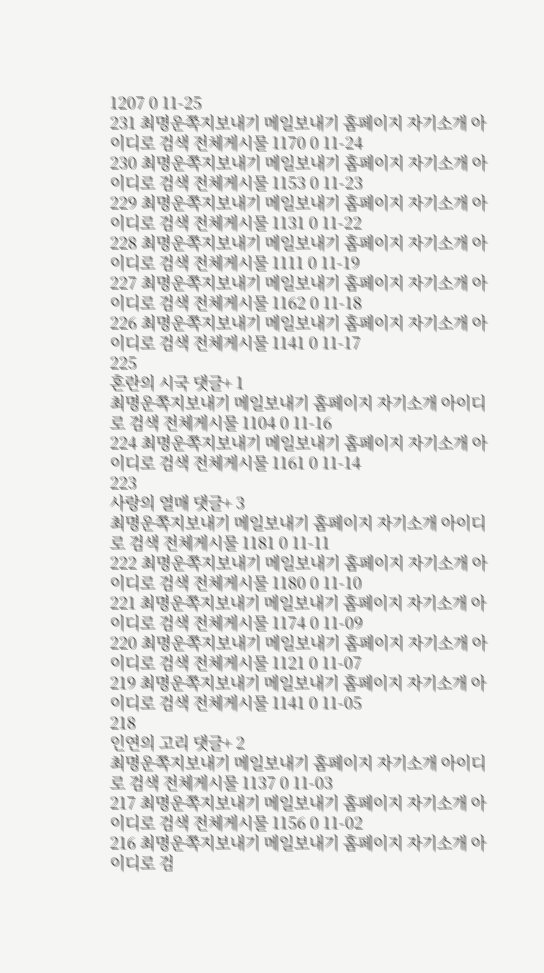1207 0 11-25
231 최명운쪽지보내기 메일보내기 홈페이지 자기소개 아이디로 검색 전체게시물 1170 0 11-24
230 최명운쪽지보내기 메일보내기 홈페이지 자기소개 아이디로 검색 전체게시물 1153 0 11-23
229 최명운쪽지보내기 메일보내기 홈페이지 자기소개 아이디로 검색 전체게시물 1131 0 11-22
228 최명운쪽지보내기 메일보내기 홈페이지 자기소개 아이디로 검색 전체게시물 1111 0 11-19
227 최명운쪽지보내기 메일보내기 홈페이지 자기소개 아이디로 검색 전체게시물 1162 0 11-18
226 최명운쪽지보내기 메일보내기 홈페이지 자기소개 아이디로 검색 전체게시물 1141 0 11-17
225
혼란의 시국 댓글+ 1
최명운쪽지보내기 메일보내기 홈페이지 자기소개 아이디로 검색 전체게시물 1104 0 11-16
224 최명운쪽지보내기 메일보내기 홈페이지 자기소개 아이디로 검색 전체게시물 1161 0 11-14
223
사랑의 열매 댓글+ 3
최명운쪽지보내기 메일보내기 홈페이지 자기소개 아이디로 검색 전체게시물 1181 0 11-11
222 최명운쪽지보내기 메일보내기 홈페이지 자기소개 아이디로 검색 전체게시물 1180 0 11-10
221 최명운쪽지보내기 메일보내기 홈페이지 자기소개 아이디로 검색 전체게시물 1174 0 11-09
220 최명운쪽지보내기 메일보내기 홈페이지 자기소개 아이디로 검색 전체게시물 1121 0 11-07
219 최명운쪽지보내기 메일보내기 홈페이지 자기소개 아이디로 검색 전체게시물 1141 0 11-05
218
인연의 고리 댓글+ 2
최명운쪽지보내기 메일보내기 홈페이지 자기소개 아이디로 검색 전체게시물 1137 0 11-03
217 최명운쪽지보내기 메일보내기 홈페이지 자기소개 아이디로 검색 전체게시물 1156 0 11-02
216 최명운쪽지보내기 메일보내기 홈페이지 자기소개 아이디로 검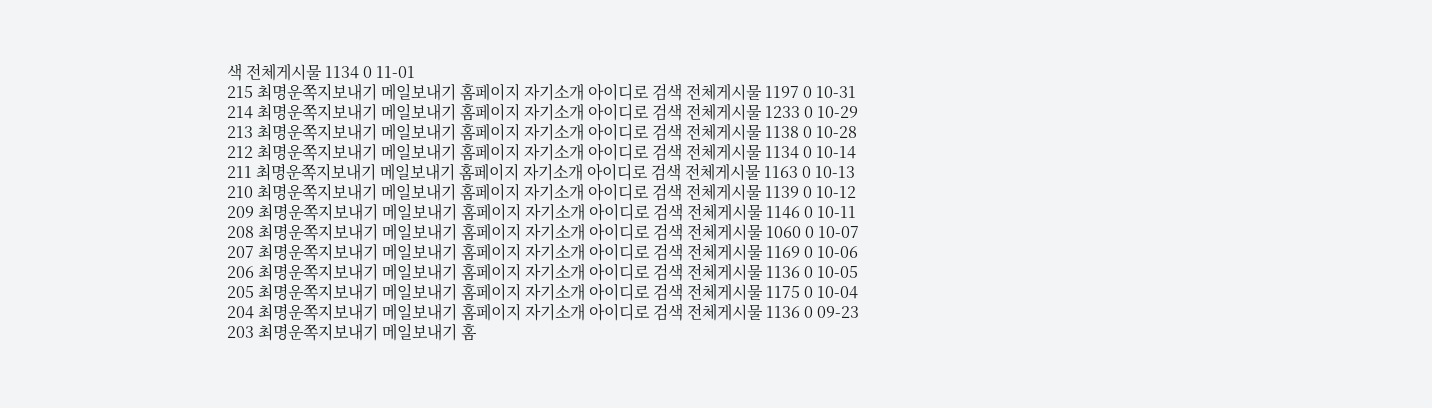색 전체게시물 1134 0 11-01
215 최명운쪽지보내기 메일보내기 홈페이지 자기소개 아이디로 검색 전체게시물 1197 0 10-31
214 최명운쪽지보내기 메일보내기 홈페이지 자기소개 아이디로 검색 전체게시물 1233 0 10-29
213 최명운쪽지보내기 메일보내기 홈페이지 자기소개 아이디로 검색 전체게시물 1138 0 10-28
212 최명운쪽지보내기 메일보내기 홈페이지 자기소개 아이디로 검색 전체게시물 1134 0 10-14
211 최명운쪽지보내기 메일보내기 홈페이지 자기소개 아이디로 검색 전체게시물 1163 0 10-13
210 최명운쪽지보내기 메일보내기 홈페이지 자기소개 아이디로 검색 전체게시물 1139 0 10-12
209 최명운쪽지보내기 메일보내기 홈페이지 자기소개 아이디로 검색 전체게시물 1146 0 10-11
208 최명운쪽지보내기 메일보내기 홈페이지 자기소개 아이디로 검색 전체게시물 1060 0 10-07
207 최명운쪽지보내기 메일보내기 홈페이지 자기소개 아이디로 검색 전체게시물 1169 0 10-06
206 최명운쪽지보내기 메일보내기 홈페이지 자기소개 아이디로 검색 전체게시물 1136 0 10-05
205 최명운쪽지보내기 메일보내기 홈페이지 자기소개 아이디로 검색 전체게시물 1175 0 10-04
204 최명운쪽지보내기 메일보내기 홈페이지 자기소개 아이디로 검색 전체게시물 1136 0 09-23
203 최명운쪽지보내기 메일보내기 홈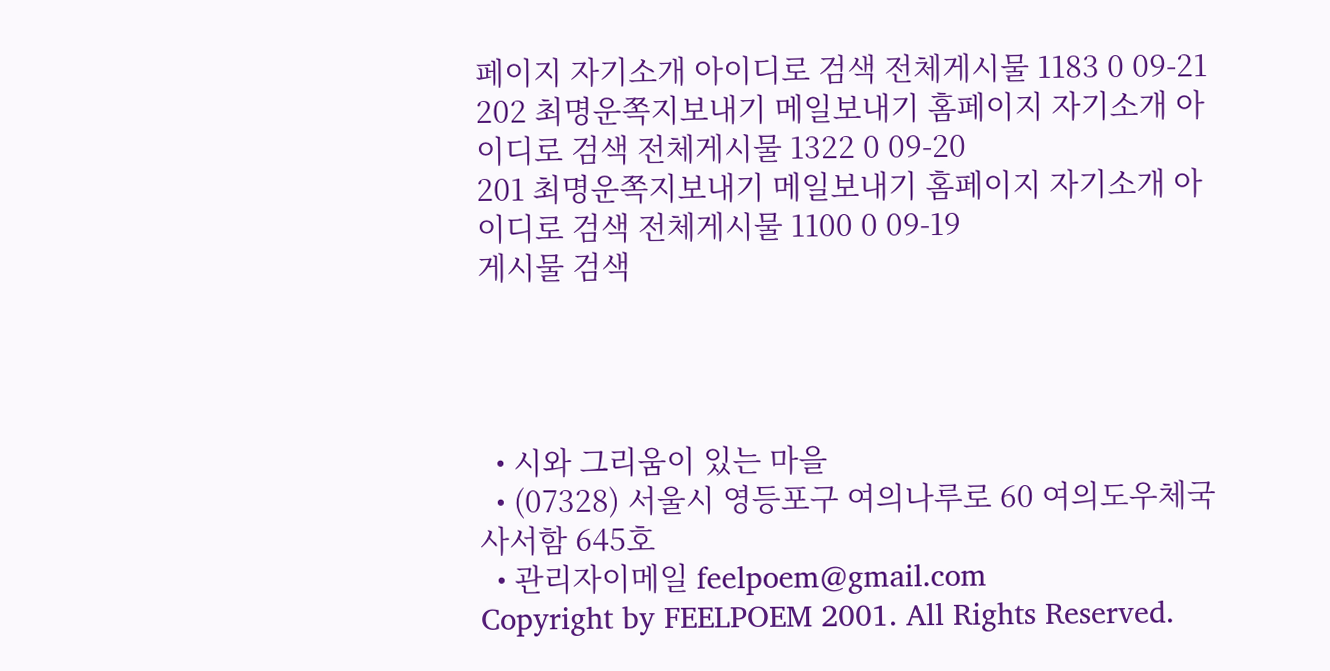페이지 자기소개 아이디로 검색 전체게시물 1183 0 09-21
202 최명운쪽지보내기 메일보내기 홈페이지 자기소개 아이디로 검색 전체게시물 1322 0 09-20
201 최명운쪽지보내기 메일보내기 홈페이지 자기소개 아이디로 검색 전체게시물 1100 0 09-19
게시물 검색




  • 시와 그리움이 있는 마을
  • (07328) 서울시 영등포구 여의나루로 60 여의도우체국 사서함 645호
  • 관리자이메일 feelpoem@gmail.com
Copyright by FEELPOEM 2001. All Rights Reserved.